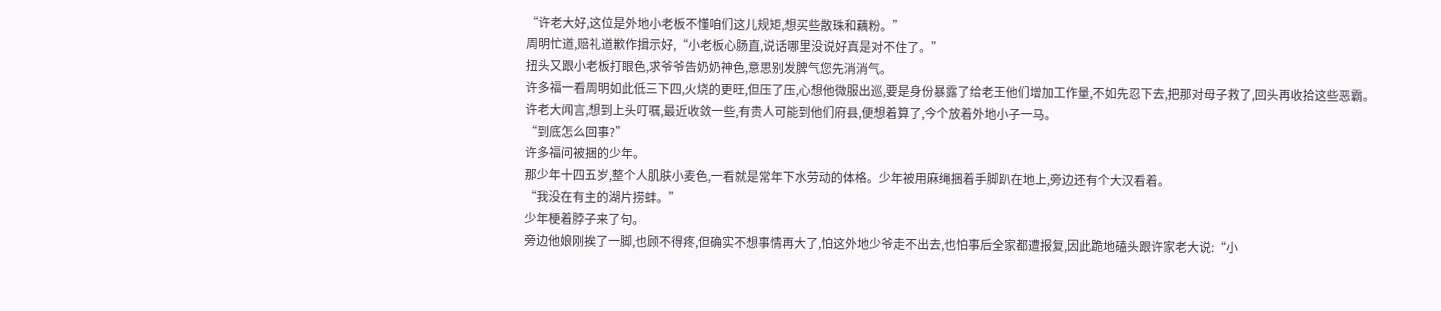“许老大好,这位是外地小老板不懂咱们这儿规矩,想买些散珠和藕粉。”
周明忙道,赔礼道歉作揖示好,“小老板心肠直,说话哪里没说好真是对不住了。”
扭头又跟小老板打眼色,求爷爷告奶奶神色,意思别发脾气您先消消气。
许多福一看周明如此低三下四,火烧的更旺,但压了压,心想他微服出巡,要是身份暴露了给老王他们增加工作量,不如先忍下去,把那对母子救了,回头再收拾这些恶霸。
许老大闻言,想到上头叮嘱,最近收敛一些,有贵人可能到他们府县,便想着算了,今个放着外地小子一马。
“到底怎么回事?”
许多福问被捆的少年。
那少年十四五岁,整个人肌肤小麦色,一看就是常年下水劳动的体格。少年被用麻绳捆着手脚趴在地上,旁边还有个大汉看着。
“我没在有主的湖片捞蚌。”
少年梗着脖子来了句。
旁边他娘刚挨了一脚,也顾不得疼,但确实不想事情再大了,怕这外地少爷走不出去,也怕事后全家都遭报复,因此跪地磕头跟许家老大说:“小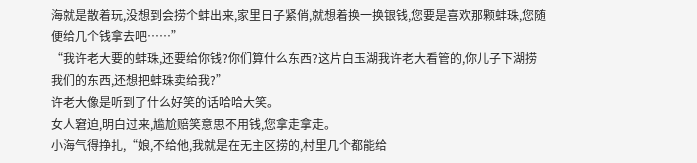海就是散着玩,没想到会捞个蚌出来,家里日子紧俏,就想着换一换银钱,您要是喜欢那颗蚌珠,您随便给几个钱拿去吧……”
“我许老大要的蚌珠,还要给你钱?你们算什么东西?这片白玉湖我许老大看管的,你儿子下湖捞我们的东西,还想把蚌珠卖给我?”
许老大像是听到了什么好笑的话哈哈大笑。
女人窘迫,明白过来,尴尬赔笑意思不用钱,您拿走拿走。
小海气得挣扎,“娘,不给他,我就是在无主区捞的,村里几个都能给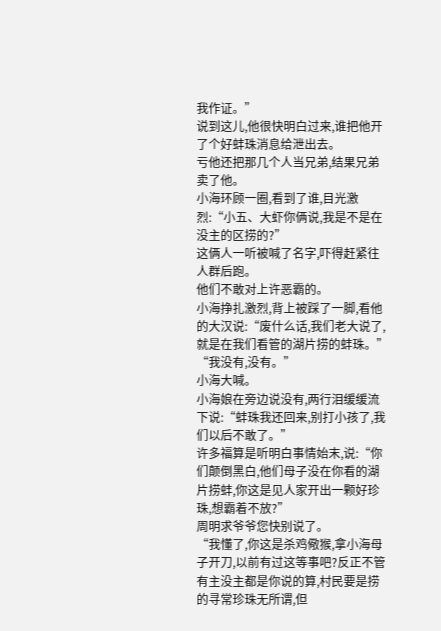我作证。”
说到这儿,他很快明白过来,谁把他开了个好蚌珠消息给泄出去。
亏他还把那几个人当兄弟,结果兄弟卖了他。
小海环顾一圈,看到了谁,目光激烈:“小五、大虾你俩说,我是不是在没主的区捞的?”
这俩人一听被喊了名字,吓得赶紧往人群后跑。
他们不敢对上许恶霸的。
小海挣扎激烈,背上被踩了一脚,看他的大汉说:“废什么话,我们老大说了,就是在我们看管的湖片捞的蚌珠。”
“我没有,没有。”
小海大喊。
小海娘在旁边说没有,两行泪缓缓流下说:“蚌珠我还回来,别打小孩了,我们以后不敢了。”
许多福算是听明白事情始末,说:“你们颠倒黑白,他们母子没在你看的湖片捞蚌,你这是见人家开出一颗好珍珠,想霸着不放?”
周明求爷爷您快别说了。
“我懂了,你这是杀鸡儆猴,拿小海母子开刀,以前有过这等事吧?反正不管有主没主都是你说的算,村民要是捞的寻常珍珠无所谓,但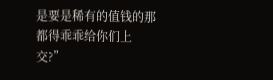是要是稀有的值钱的那都得乖乖给你们上交?”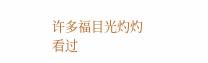许多福目光灼灼看过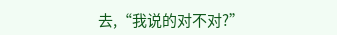去,“我说的对不对?”